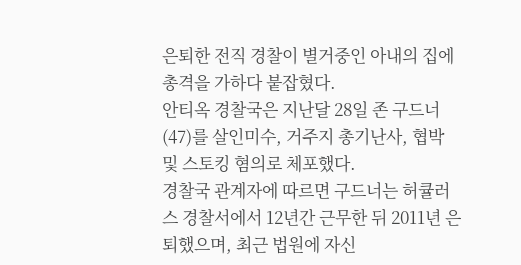은퇴한 전직 경찰이 별거중인 아내의 집에 총격을 가하다 붙잡혔다.
안티옥 경찰국은 지난달 28일 존 구드너(47)를 살인미수, 거주지 총기난사, 협박 및 스토킹 혐의로 체포했다.
경찰국 관계자에 따르면 구드너는 허큘러스 경찰서에서 12년간 근무한 뒤 2011년 은퇴했으며, 최근 법원에 자신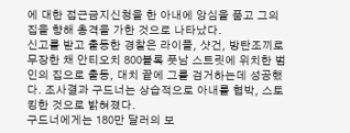에 대한 접근금지신청을 한 아내에 앙심을 품고 그의 집을 향해 총격을 가한 것으로 나타났다.
신고를 받고 출동한 경찰은 라이플, 샷건, 방탄조끼로 무장한 채 안티오치 800블록 풋남 스트릿에 위치한 범인의 집으로 출동, 대치 끝에 그를 검거하는데 성공했다. 조사결과 구드너는 상습적으로 아내를 협박, 스토킹한 것으로 밝혀졌다.
구드너에게는 180만 달러의 보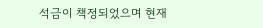석금이 책정되었으며 현재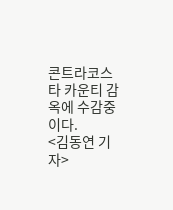콘트라코스타 카운티 감옥에 수감중이다.
<김동연 기자>